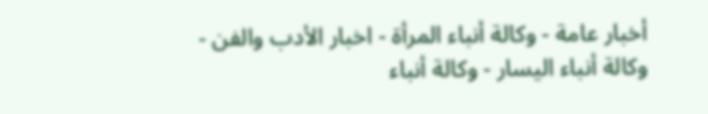أخبار عامة - وكالة أنباء المرأة - اخبار الأدب والفن - وكالة أنباء اليسار - وكالة أنباء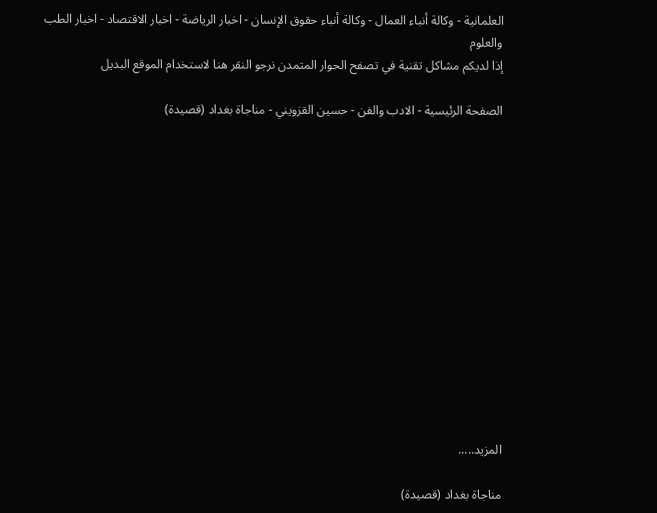العلمانية - وكالة أنباء العمال - وكالة أنباء حقوق الإنسان - اخبار الرياضة - اخبار الاقتصاد - اخبار الطب والعلوم
إذا لديكم مشاكل تقنية في تصفح الحوار المتمدن نرجو النقر هنا لاستخدام الموقع البديل

الصفحة الرئيسية - الادب والفن - حسين القزويني - مناجاة بغداد (قصيدة)














المزيد.....

مناجاة بغداد (قصيدة)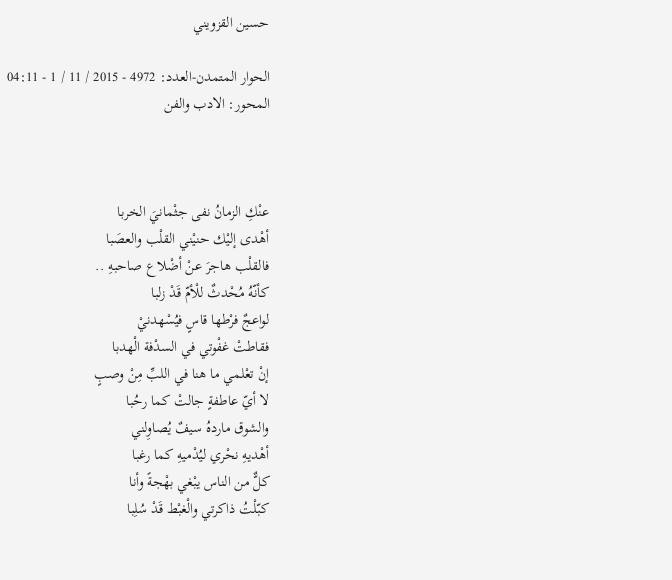حسين القزويني

الحوار المتمدن-العدد: 4972 - 2015 / 11 / 1 - 04:11
المحور: الادب والفن



عنْكِ الزمانُ نفى جثْمانيَ الخربا
أهْدى إليْك حنيْني القلْب والعصَبا
فالقلْب هاجرَ عنْ أضْلاع صاحبهِ ..
كأنّهُ مُحْدثٌ للْأمّ قَدْ زلبا
لواعجٌ فرْطها قاسٍ فيُسْهدنيْ
فقاطتْ غفْوتي في السدْفة الْهدبا
إنْ تعْلمي ما هنا في اللبِّ مِنْ وصبٍ
لا أيّ عاطفةٍ جالتْ كما رحُبا
والشوق ماردهُ سيفٌ يُصاوِلني
أهْديهِ نحْري ليُدْميهِ كما رغبا
كلٌّ من الناس يبْغي بهْجةً وأنا
كبّلْتُ ذاكرتي والْغبْط قَدْ سُلِبا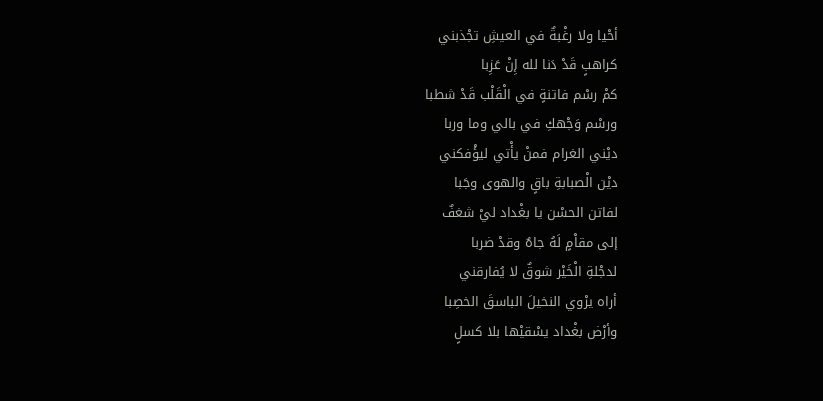أحْيا ولا رغْبةٌ في العيشِ تجْذبني
كراهبٍ قَدْ دَنا لله إِنْ عَزِبا
كمْ رسْم فاتنةٍ في الْقَلْب قَدْ شطبا
ورسْم وَجْهكِ في بالي وما وربا
ديْني الغرام فمنْ يأْتي ليؤْفكني
ديْن الْصبابةِ باقٍ والهوى وجَبا
لفاتن الحسْن يا بغْداد ليْ شغفٌ
إلى مقاْمٍ لَهُ جاهٌ وقدْ ضربا
لدجْلةِ الْخَيْر شوقٌ لا يُفارقني
أراه يرْوي النخيلَ الباسقَ الخصِبا
وأرْض بغْداد يسْقيْها بلا كسلٍ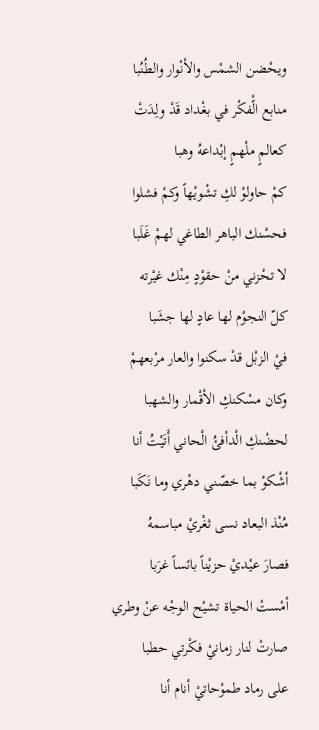ويحْضن الشمْس والأنْوار والطُنُبا
منابع الًْفكْر في بغْداد قَدْ ولِدَتْ
كعالمٍ ملْهمٍ إبْداعهُ وهبا
كمْ حاولوْ لكِ تشْويْهاً وكمْ فشلوا
فحسْنك الباهر الطاغي لهمْ غَلَبا
لا تحْزني منْ حقوْدٍ مِنْك غيْرته
كلّ النجوْم لها عادٍ لها جشَبا
فيْ الزبْل قدْ سكنوا والعار مرْبعهمْ
وكان مسْكنكِ الأقْمار والشهبا
لحضْنكِ الْداْفئُ الْحاني أَتَيْتُ أنا
أشْكوْ بما خصّني دهْري وما نَكَبا
مُنْذ البعاد نسى ثغْريْ مباسمهُ
فصارَ عيْديْ حزيْناً بائساً غرَبا
أمْستْ الحياة تشيْح الوجْه عنْ وطري
صارتْ لنار زمانيْ فكْرتي حطبا
على رماد طموْحاتيْ أنام أنا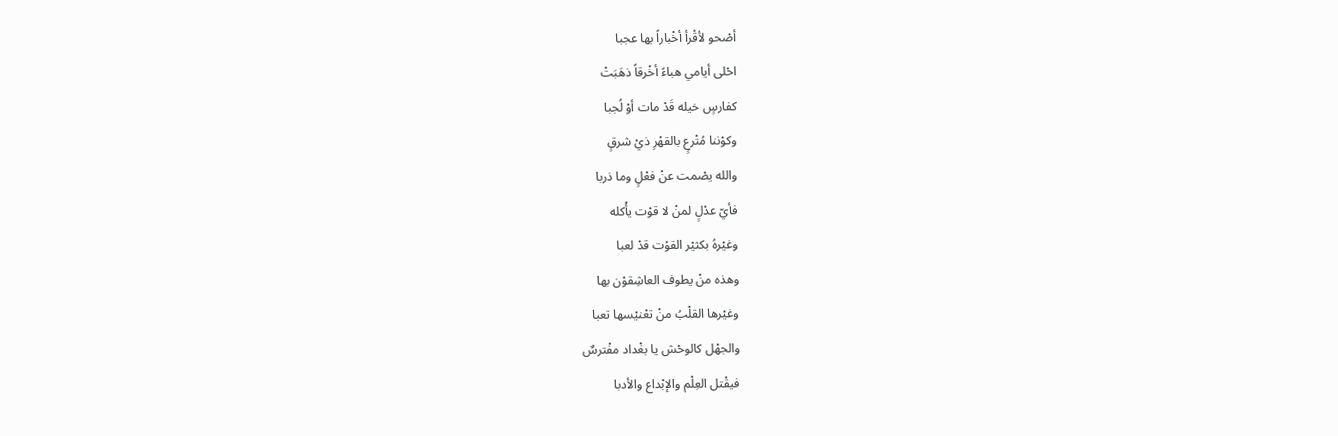أصْحو لأقْرأ أخْباراً بها عجبا
احْلى أيامي هباءً أخْرقاً ذهَبَتْ
كفارسٍ خيله قَدْ مات أوْ لُجبا
وكوْننا مُتْرعٍ بالقهْرِ ذيْ شرقٍ
والله يصْمت عنْ فعْلٍ وما ذربا
فأيّ عدْلٍ لمنْ لا قوْت يأْكله
وغيْرهُ بكثيْر القوْت قدْ لعبا
وهذه منْ يطوف العاشِقوْن بها
وغيْرها القلْبُ منْ تعْنيْسها تعبا
والجهْل كالوحْش يا بغْداد مفْترسٌ
فيقْتل العِلْم والإبْداع والأدبا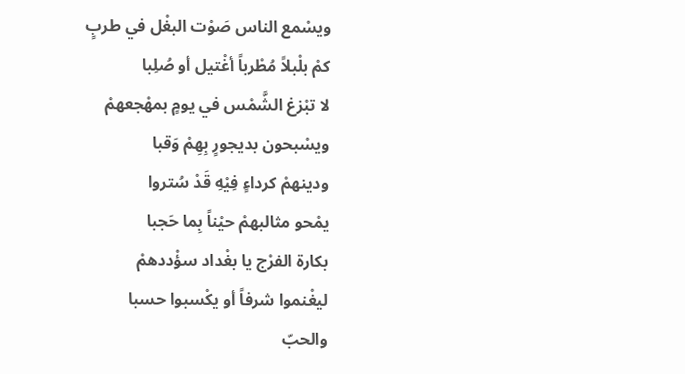ويسْمع الناس صَوْت البغْل في طربٍ
كمْ بلْبلاً مُطْرباً أغْتيل أو صُلِبا
لا تبْزغ الشَّمْس في يومٍ بمهْجعهمْ
ويسْبحون بديجورٍ بِهِمْ وَقبا
ودينهمْ كرداءٍ فِيْهِ قَدْ سُتروا
يمْحو مثالبهمْ حيْناً بِما حَجبا
بكارة الفرْج يا بغْداد سؤْددهمْ
ليغْنموا شرفاً أو يكْسبوا حسبا
والحبّ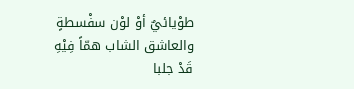طوْيائيٌ أوْ لوْن سفْسطةٍ
والعاشق الشاب همّاً فِيْهِ قَدْ جلبا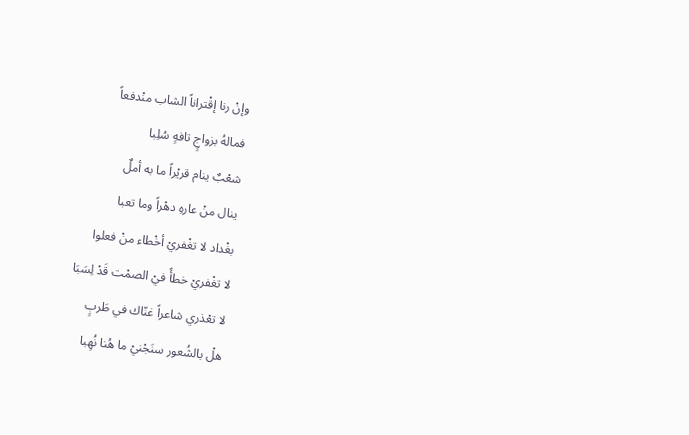وإنْ رنا إقْتراناً الشاب منْدفعاً
فمالهُ بزواجٍ تافهٍ سُلِبا
شعْبٌ ينام قريْراً ما به أملٌ
ينال منْ عارهِ دهْراً وما تعبا
بغْداد لا تغْفريْ أخْطاء منْ فعلوا
لا تغْفريْ خطأً فيْ الصمْت قَدْ لِسَبَا
لا تعْذري شاعراً غنّاك في طَربٍ
هلْ بالشُعور سنَجْنيْ ما هُنا نُهِبا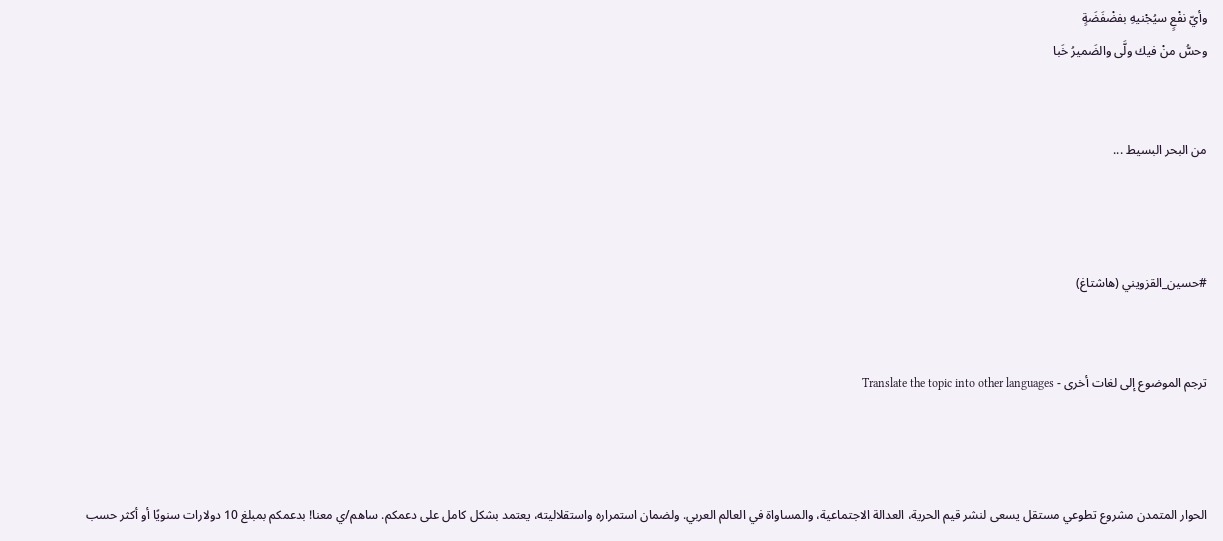وأيّ نفْعٍ سيُجْنيهِ بفضْفَضَةٍ
وحسُّ منْ فيك ولَّى والضَميرُ خَبا


من البحر البسيط ...



#حسين_القزويني (هاشتاغ)


ترجم الموضوع إلى لغات أخرى - Translate the topic into other languages



الحوار المتمدن مشروع تطوعي مستقل يسعى لنشر قيم الحرية، العدالة الاجتماعية، والمساواة في العالم العربي. ولضمان استمراره واستقلاليته، يعتمد بشكل كامل على دعمكم. ساهم/ي معنا! بدعمكم بمبلغ 10 دولارات سنويًا أو أكثر حسب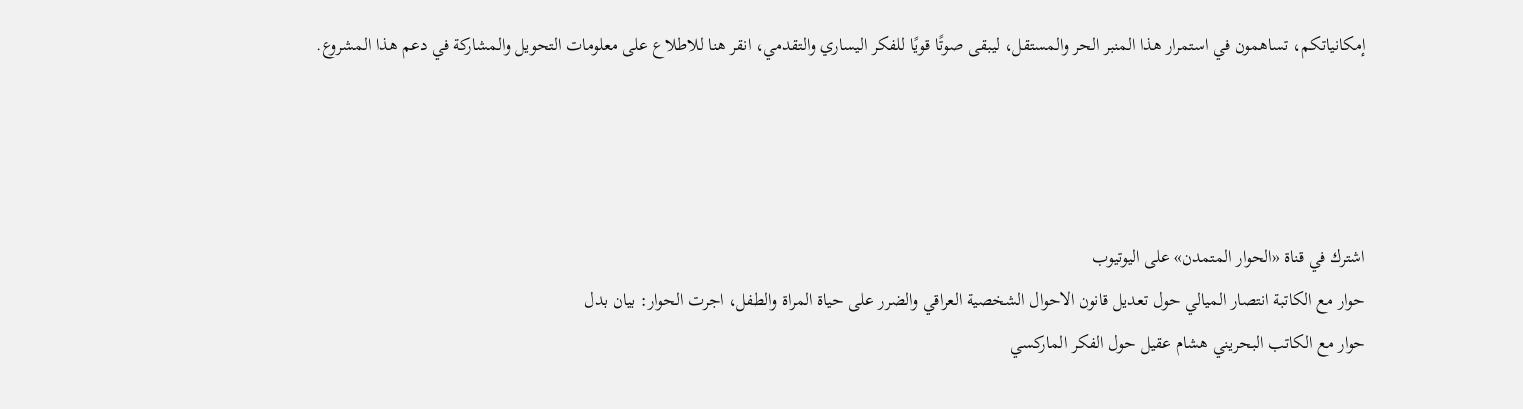إمكانياتكم، تساهمون في استمرار هذا المنبر الحر والمستقل، ليبقى صوتًا قويًا للفكر اليساري والتقدمي، انقر هنا للاطلاع على معلومات التحويل والمشاركة في دعم هذا المشروع.




اشترك في قناة «الحوار المتمدن» على اليوتيوب
حوار مع الكاتبة انتصار الميالي حول تعديل قانون الاحوال الشخصية العراقي والضرر على حياة المراة والطفل، اجرت الحوار: بيان بدل
حوار مع الكاتب البحريني هشام عقيل حول الفكر الماركسي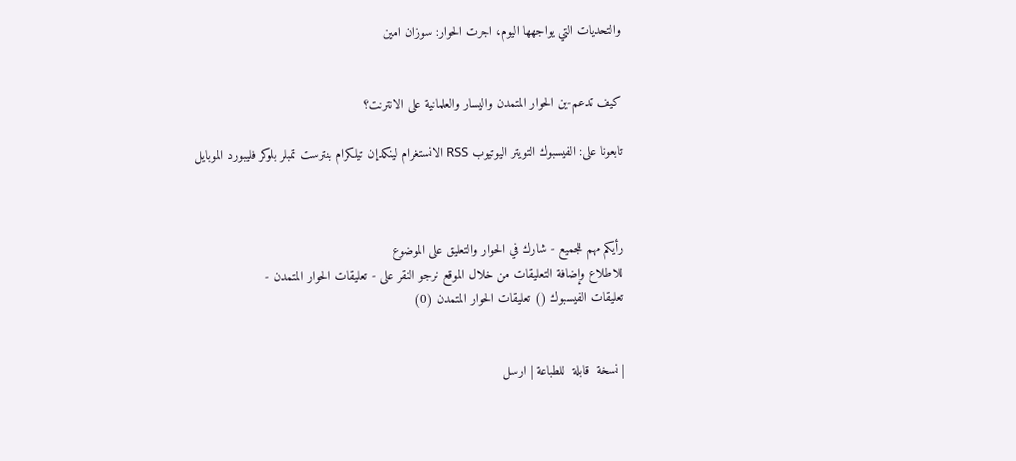والتحديات التي يواجهها اليوم، اجرت الحوار: سوزان امين


كيف تدعم-ين الحوار المتمدن واليسار والعلمانية على الانترنت؟

تابعونا على: الفيسبوك التويتر اليوتيوب RSS الانستغرام لينكدإن تيلكرام بنترست تمبلر بلوكر فليبورد الموبايل



رأيكم مهم للجميع - شارك في الحوار والتعليق على الموضوع
للاطلاع وإضافة التعليقات من خلال الموقع نرجو النقر على - تعليقات الحوار المتمدن -
تعليقات الفيسبوك () تعليقات الحوار المتمدن (0)


| نسخة  قابلة  للطباعة | ارسل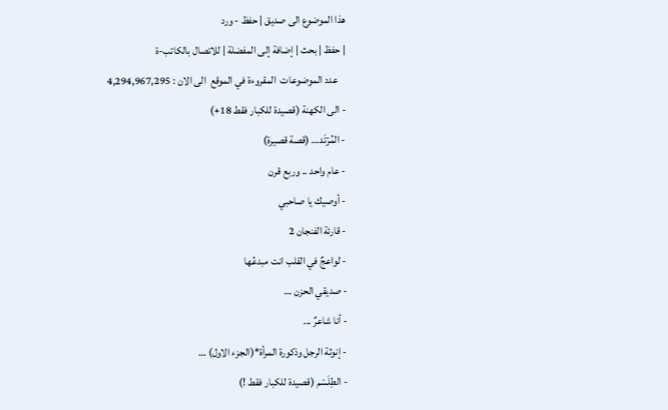هذا الموضوع الى صديق | حفظ - ورد
| حفظ | بحث | إضافة إلى المفضلة | للاتصال بالكاتب-ة
    عدد الموضوعات  المقروءة في الموقع  الى الان : 4,294,967,295
- الى الكهنة (قصيدة للكبار فقط 18+)
- المُرْتَد… (قصة قصيرة)
- عام واحد .. وربع قرن
- أوصيك يا صاحبي
- قارئة الفنجان 2
- لواعجٌ في القلب انت مبدعُها
- صديقي الحزن …
- أنا شاعرٌ ...
- إنوثة الرجل وذكورة المرأة*(الجزء الاول) …
- الطِلَسْم (قصيدة للكبار فقط !)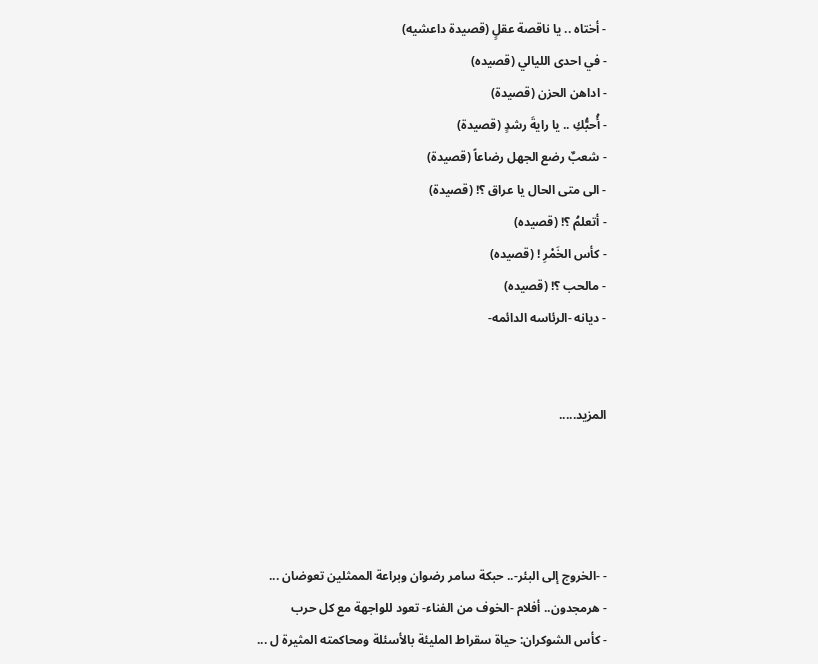- أختاه .. يا ناقصة عقلٍ (قصيدة داعشيه)
- في احدى الليالي (قصيده)
- اداهن الحزن (قصيدة)
- أُحبُّكِ .. يا رايةَ رشدٍ (قصيدة)
- شعبٌ رضع الجهل رضاعاً (قصيدة)
- الى متى الحال يا عراق ؟! (قصيدة)
- أتعلمُ ؟! (قصيده)
- كأس الخَمْرِ ! (قصيده)
- مالحب ؟! (قصيده)
- ديانه -الرئاسه الدائمه-


المزيد.....




- -الخروج إلى البئر-.. حبكة سامر رضوان وبراعة الممثلين تعوضان ...
- هرمجدون.. أفلام -الخوف من الفناء- تعود للواجهة مع كل حرب
- كأس الشوكران: حياة سقراط المليئة بالأسئلة ومحاكمته المثيرة ل ...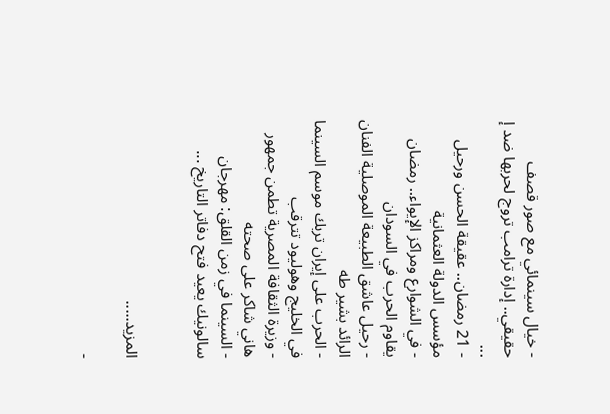- خيال سينمائي مع صور قصف حقيقي.. إدارة ترامب تروج لحربها ضد إ ...
- 21 رمضان.. عقيقة الحسن ورحيل مؤسس الدولة العثمانية
- في الشوارع ومراكز الإيواء.. رمضان يقاوم الحرب في السودان
- رحيل عاشق الطبيعة الموصلية الفنان الرائد بشير طه
- الحرب على إيران تربك موسم السينما في الخليج وهوليود تترقب
- وزيرة الثقافة المصرية تطمن جمهور هاني شاكر على صحته
- السينما في زمن القلق: مهرجان سالونيك يعيد فتح دفاتر التاريخ ...


المزيد.....

-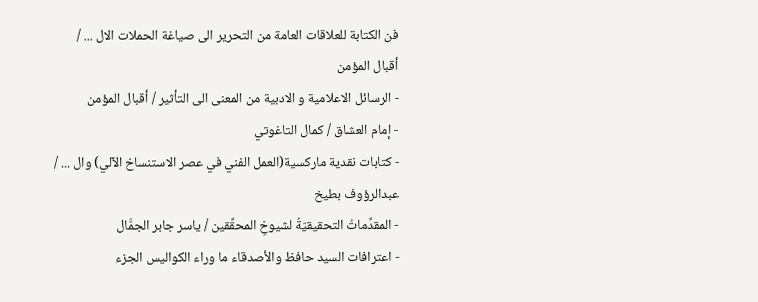فن الكتابة للعلاقات العامة من التحرير الى صياغة الحملات الال ... / أقبال المؤمن
- الرسائل الاعلامية و الادبية من المعنى الى التأثير / أقبال المؤمن
- إمام العشاق / كمال التاغوتي
- كتابات نقدية ماركسية(العمل الفني في عصر الاستنساخ الآلي) وال ... / عبدالرؤوف بطيخ
- المقدِّماتُ التحقيقيّةُ لشيوخِ المحقِّقين / ياسر جابر الجمَّال
- اعترافات السيد حافظ والأصدقاء ما وراء الكواليس الجزء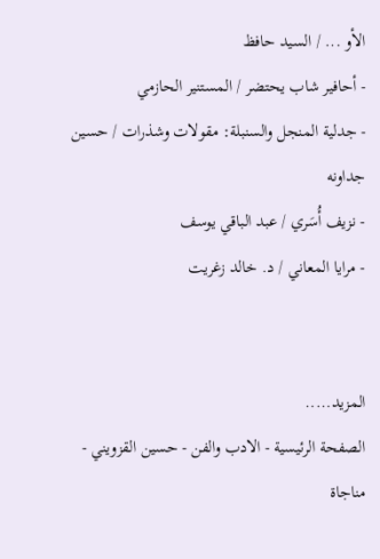الأو ... / السيد حافظ
- أحافير شاب يحتضر / المستنير الحازمي
- جدلية المنجل والسنبلة: مقولات وشذرات / حسين جداونه
- نزيف أُسَري / عبد الباقي يوسف
- مرايا المعاني / د. خالد زغريت


المزيد.....
الصفحة الرئيسية - الادب والفن - حسين القزويني - مناجاة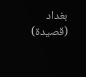بغداد (قصيدة)